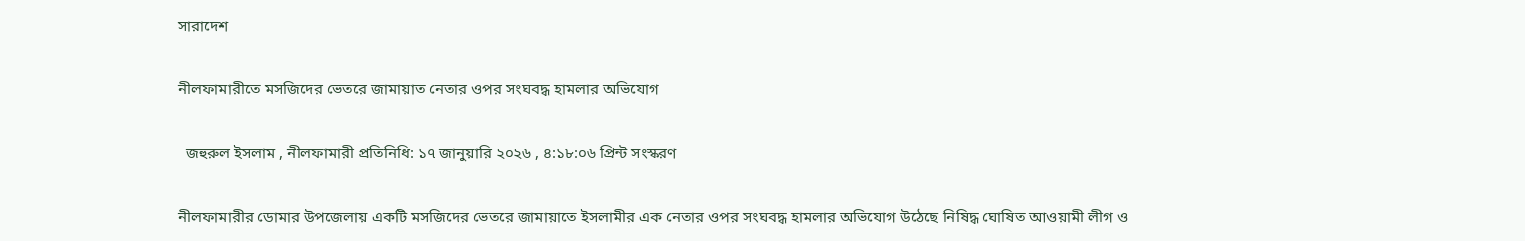সারাদেশ

নীলফামারীতে মসজিদের ভেতরে জামায়াত নেতার ওপর সংঘবদ্ধ হামলার অভিযোগ

  জহুরুল ইসলাম , নীলফামারী প্রতিনিধি: ১৭ জানুয়ারি ২০২৬ , ৪:১৮:০৬ প্রিন্ট সংস্করণ

নীলফামারীর ডোমার উপজেলায় একটি মসজিদের ভেতরে জামায়াতে ইসলামীর এক নেতার ওপর সংঘবদ্ধ হামলার অভিযোগ উঠেছে নিষিদ্ধ ঘোষিত আওয়ামী লীগ ও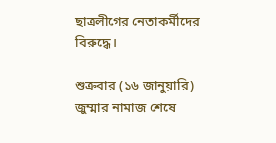ছাত্রলীগের নেতাকর্মীদের বিরুদ্ধে।

শুক্রবার (১৬ জানুয়ারি) জুম্মার নামাজ শেষে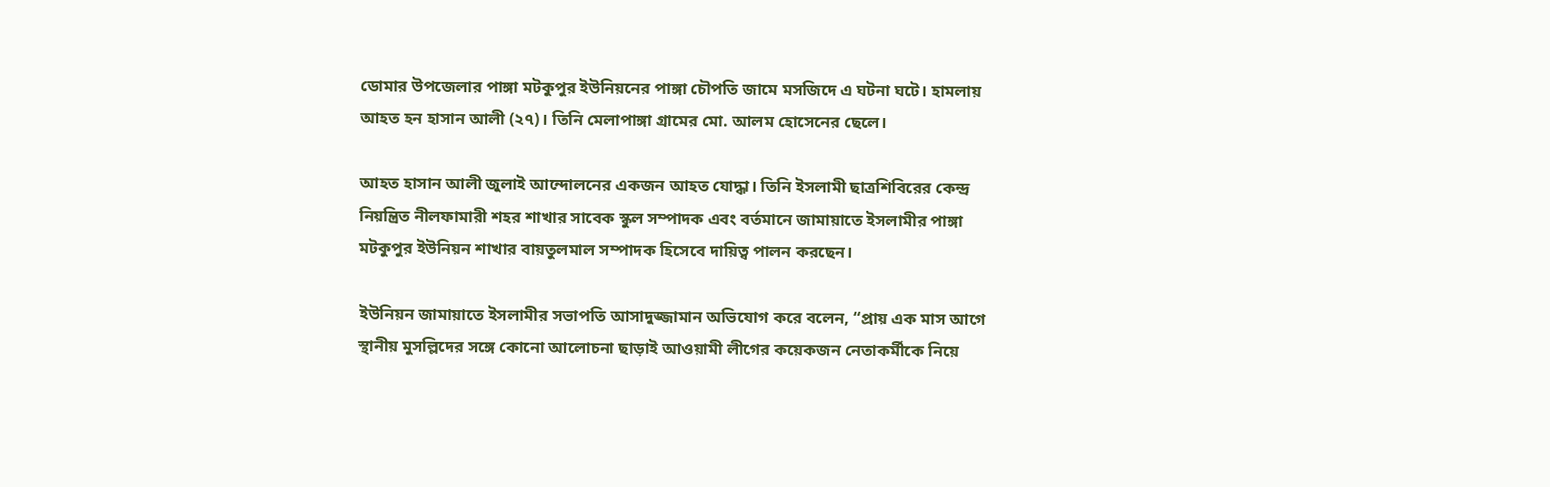ডোমার উপজেলার পাঙ্গা মটকুপুর ইউনিয়নের পাঙ্গা চৌপতি জামে মসজিদে এ ঘটনা ঘটে। হামলায় আহত হন হাসান আলী (২৭)। তিনি মেলাপাঙ্গা গ্রামের মো. আলম হোসেনের ছেলে।

আহত হাসান আলী জুলাই আন্দোলনের একজন আহত যোদ্ধা। তিনি ইসলামী ছাত্রশিবিরের কেন্দ্র নিয়ন্ত্রিত নীলফামারী শহর শাখার সাবেক স্কুল সম্পাদক এবং বর্তমানে জামায়াতে ইসলামীর পাঙ্গা মটকুপুর ইউনিয়ন শাখার বায়তুলমাল সম্পাদক হিসেবে দায়িত্ব পালন করছেন।

ইউনিয়ন জামায়াতে ইসলামীর সভাপতি আসাদুজ্জামান অভিযোগ করে বলেন, “প্রায় এক মাস আগে স্থানীয় মুসল্লিদের সঙ্গে কোনো আলোচনা ছাড়াই আওয়ামী লীগের কয়েকজন নেতাকর্মীকে নিয়ে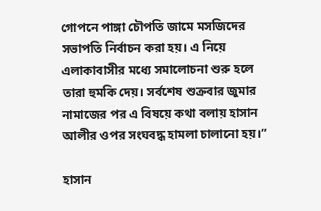গোপনে পাঙ্গা চৌপতি জামে মসজিদের সভাপতি নির্বাচন করা হয়। এ নিয়ে এলাকাবাসীর মধ্যে সমালোচনা শুরু হলে তারা হুমকি দেয়। সর্বশেষ শুক্রবার জুমার নামাজের পর এ বিষয়ে কথা বলায় হাসান আলীর ওপর সংঘবদ্ধ হামলা চালানো হয়।”

হাসান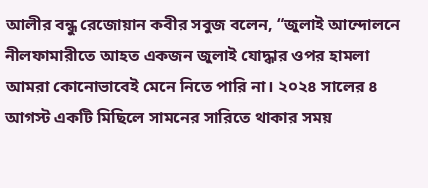আলীর বন্ধু রেজোয়ান কবীর সবুজ বলেন, “জুলাই আন্দোলনে নীলফামারীতে আহত একজন জুলাই যোদ্ধার ওপর হামলা আমরা কোনোভাবেই মেনে নিতে পারি না। ২০২৪ সালের ৪ আগস্ট একটি মিছিলে সামনের সারিতে থাকার সময়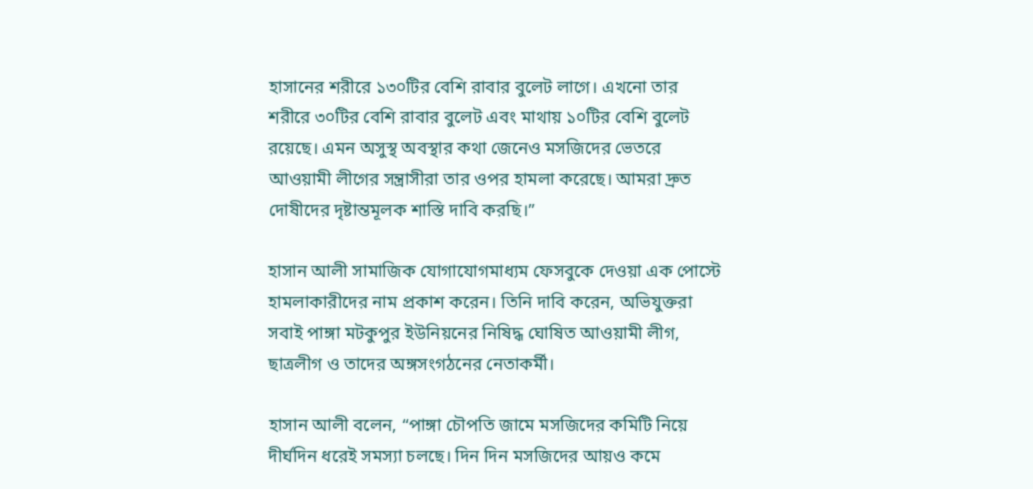হাসানের শরীরে ১৩০টির বেশি রাবার বুলেট লাগে। এখনো তার শরীরে ৩০টির বেশি রাবার বুলেট এবং মাথায় ১০টির বেশি বুলেট রয়েছে। এমন অসুস্থ অবস্থার কথা জেনেও মসজিদের ভেতরে আওয়ামী লীগের সন্ত্রাসীরা তার ওপর হামলা করেছে। আমরা দ্রুত দোষীদের দৃষ্টান্তমূলক শাস্তি দাবি করছি।”

হাসান আলী সামাজিক যোগাযোগমাধ্যম ফেসবুকে দেওয়া এক পোস্টে হামলাকারীদের নাম প্রকাশ করেন। তিনি দাবি করেন, অভিযুক্তরা সবাই পাঙ্গা মটকুপুর ইউনিয়নের নিষিদ্ধ ঘোষিত আওয়ামী লীগ, ছাত্রলীগ ও তাদের অঙ্গসংগঠনের নেতাকর্মী।

হাসান আলী বলেন, “পাঙ্গা চৌপতি জামে মসজিদের কমিটি নিয়ে দীর্ঘদিন ধরেই সমস্যা চলছে। দিন দিন মসজিদের আয়ও কমে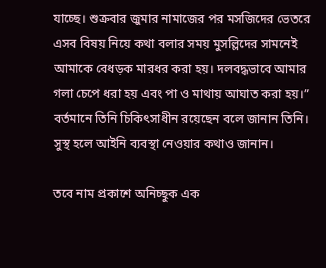যাচ্ছে। শুক্রবার জুমার নামাজের পর মসজিদের ভেতরে এসব বিষয় নিয়ে কথা বলার সময় মুসল্লিদের সামনেই আমাকে বেধড়ক মারধর করা হয়। দলবদ্ধভাবে আমার গলা চেপে ধরা হয় এবং পা ও মাথায় আঘাত করা হয়।” বর্তমানে তিনি চিকিৎসাধীন রয়েছেন বলে জানান তিনি। সুস্থ হলে আইনি ব্যবস্থা নেওয়ার কথাও জানান।

তবে নাম প্রকাশে অনিচ্ছুক এক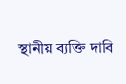স্থানীয় ব্যক্তি দাবি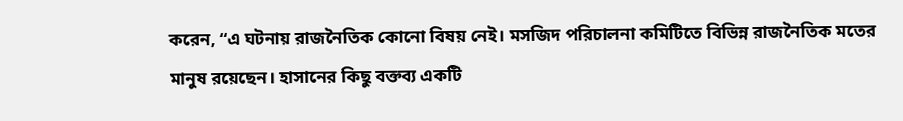করেন, “এ ঘটনায় রাজনৈতিক কোনো বিষয় নেই। মসজিদ পরিচালনা কমিটিতে বিভিন্ন রাজনৈতিক মতের মানুষ রয়েছেন। হাসানের কিছু বক্তব্য একটি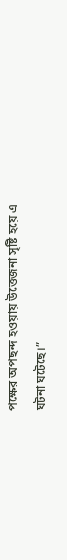পক্ষের অপছন্দ হওয়ায় উত্তেজনা সৃষ্টি হয়ে এ ঘটনা ঘটেছে।”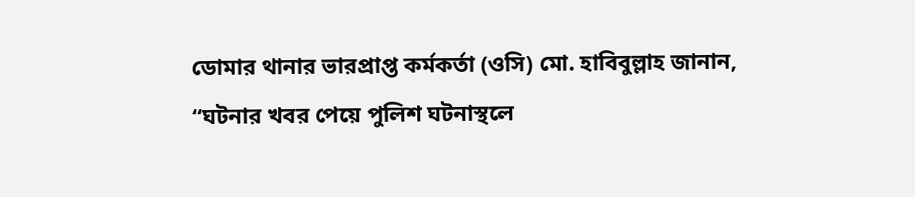ডোমার থানার ভারপ্রাপ্ত কর্মকর্তা (ওসি) মো. হাবিবুল্লাহ জানান, “ঘটনার খবর পেয়ে পুলিশ ঘটনাস্থলে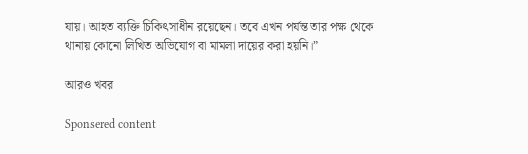যায়। আহত ব্যক্তি চিকিৎসাধীন রয়েছেন। তবে এখন পর্যন্ত তার পক্ষ থেকে থানায় কোনো লিখিত অভিযোগ বা মামলা দায়ের করা হয়নি।”

আরও খবর

Sponsered content